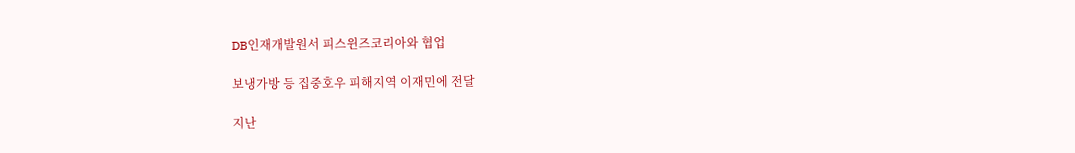DB인재개발원서 피스윈즈코리아와 협업

보냉가방 등 집중호우 피해지역 이재민에 전달

지난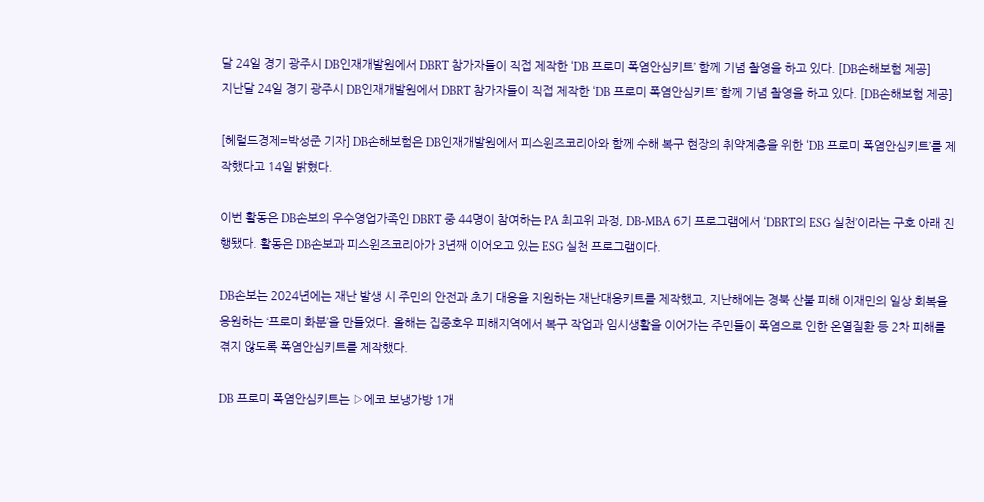달 24일 경기 광주시 DB인재개발원에서 DBRT 참가자들이 직접 제작한 ‘DB 프로미 폭염안심키트’ 함께 기념 촬영을 하고 있다. [DB손해보험 제공]
지난달 24일 경기 광주시 DB인재개발원에서 DBRT 참가자들이 직접 제작한 ‘DB 프로미 폭염안심키트’ 함께 기념 촬영을 하고 있다. [DB손해보험 제공]

[헤럴드경제=박성준 기자] DB손해보험은 DB인재개발원에서 피스윈즈코리아와 함께 수해 복구 현장의 취약계층을 위한 ‘DB 프로미 폭염안심키트’를 제작했다고 14일 밝혔다.

이번 활동은 DB손보의 우수영업가족인 DBRT 중 44명이 참여하는 PA 최고위 과정, DB-MBA 6기 프로그램에서 ‘DBRT의 ESG 실천’이라는 구호 아래 진행됐다. 활동은 DB손보과 피스윈즈코리아가 3년째 이어오고 있는 ESG 실천 프로그램이다.

DB손보는 2024년에는 재난 발생 시 주민의 안전과 초기 대응을 지원하는 재난대응키트를 제작했고, 지난해에는 경북 산불 피해 이재민의 일상 회복을 응원하는 ‘프로미 화분’을 만들었다. 올해는 집중호우 피해지역에서 복구 작업과 임시생활을 이어가는 주민들이 폭염으로 인한 온열질환 등 2차 피해를 겪지 않도록 폭염안심키트를 제작했다.

DB 프로미 폭염안심키트는 ▷에코 보냉가방 1개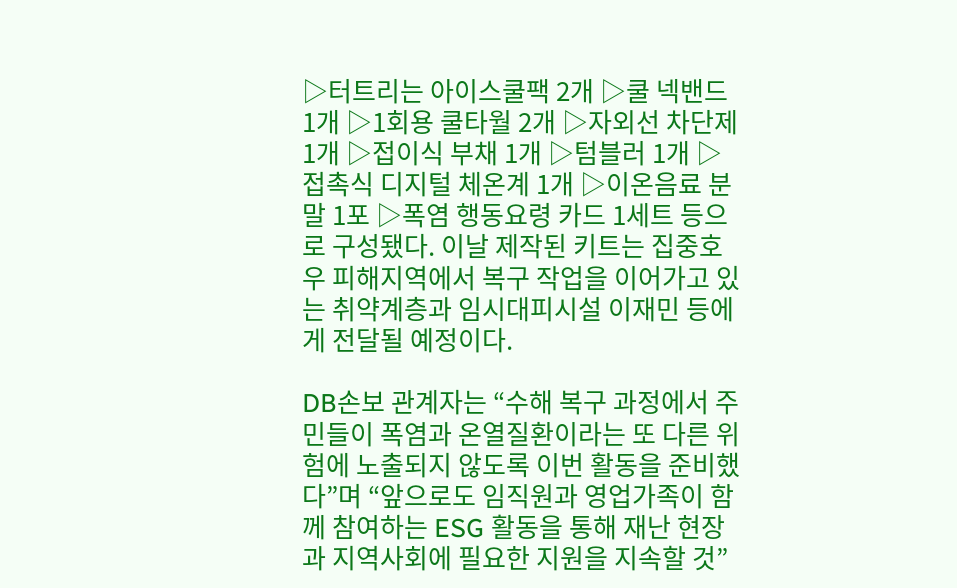▷터트리는 아이스쿨팩 2개 ▷쿨 넥밴드 1개 ▷1회용 쿨타월 2개 ▷자외선 차단제 1개 ▷접이식 부채 1개 ▷텀블러 1개 ▷접촉식 디지털 체온계 1개 ▷이온음료 분말 1포 ▷폭염 행동요령 카드 1세트 등으로 구성됐다. 이날 제작된 키트는 집중호우 피해지역에서 복구 작업을 이어가고 있는 취약계층과 임시대피시설 이재민 등에게 전달될 예정이다.

DB손보 관계자는 “수해 복구 과정에서 주민들이 폭염과 온열질환이라는 또 다른 위험에 노출되지 않도록 이번 활동을 준비했다”며 “앞으로도 임직원과 영업가족이 함께 참여하는 ESG 활동을 통해 재난 현장과 지역사회에 필요한 지원을 지속할 것”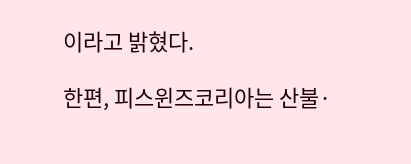이라고 밝혔다.

한편, 피스윈즈코리아는 산불·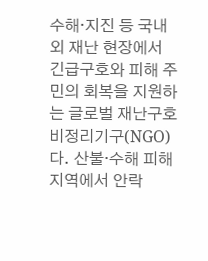수해·지진 등 국내외 재난 현장에서 긴급구호와 피해 주민의 회복을 지원하는 글로벌 재난구호 비정리기구(NGO)다. 산불·수해 피해 지역에서 안락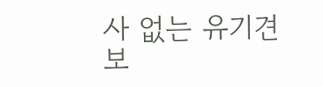사 없는 유기견 보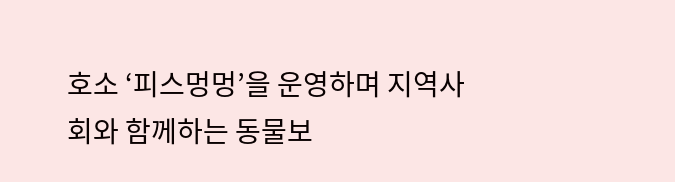호소 ‘피스멍멍’을 운영하며 지역사회와 함께하는 동물보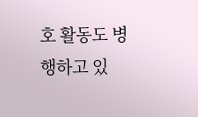호 활동도 병행하고 있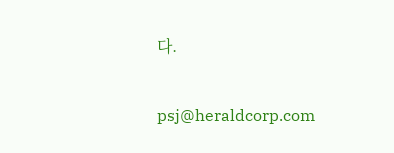다.


psj@heraldcorp.com